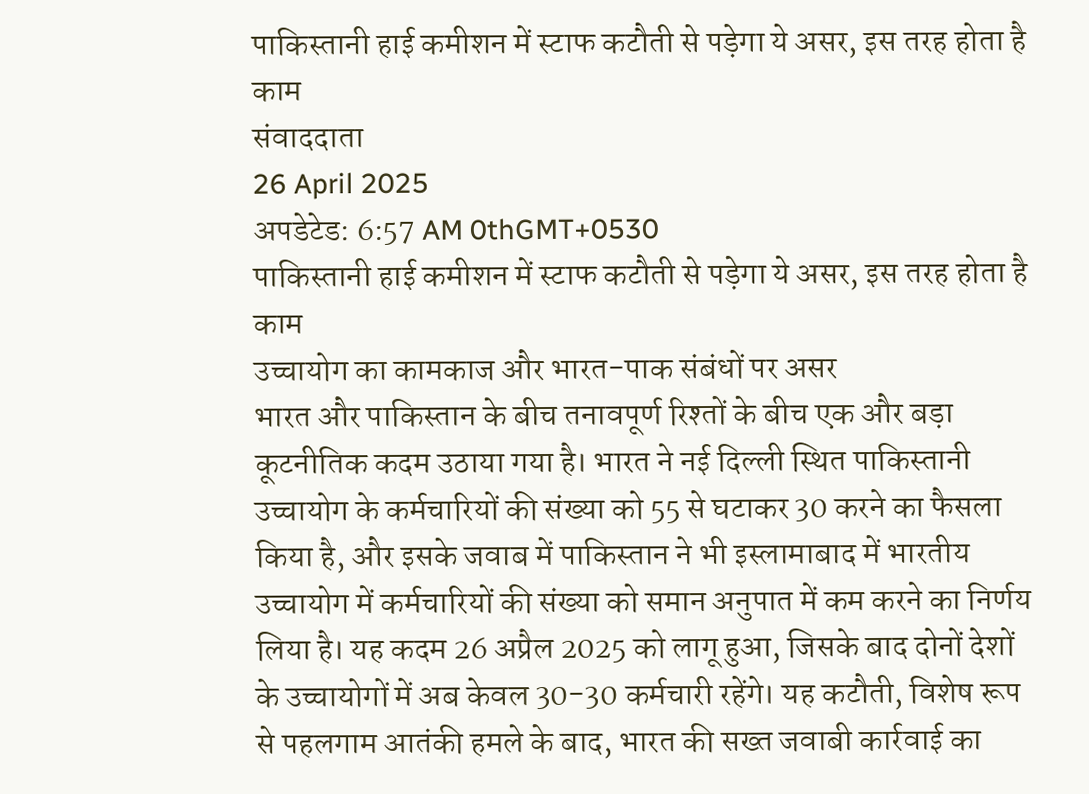पाकिस्तानी हाई कमीशन में स्टाफ कटौती से पड़ेगा ये असर, इस तरह होता है काम
संवाददाता
26 April 2025
अपडेटेड: 6:57 AM 0thGMT+0530
पाकिस्तानी हाई कमीशन में स्टाफ कटौती से पड़ेगा ये असर, इस तरह होता है काम
उच्चायोग का कामकाज और भारत-पाक संबंधों पर असर
भारत और पाकिस्तान के बीच तनावपूर्ण रिश्तों के बीच एक और बड़ा कूटनीतिक कदम उठाया गया है। भारत ने नई दिल्ली स्थित पाकिस्तानी उच्चायोग के कर्मचारियों की संख्या को 55 से घटाकर 30 करने का फैसला किया है, और इसके जवाब में पाकिस्तान ने भी इस्लामाबाद में भारतीय उच्चायोग में कर्मचारियों की संख्या को समान अनुपात में कम करने का निर्णय लिया है। यह कदम 26 अप्रैल 2025 को लागू हुआ, जिसके बाद दोनों देशों के उच्चायोगों में अब केवल 30-30 कर्मचारी रहेंगे। यह कटौती, विशेष रूप से पहलगाम आतंकी हमले के बाद, भारत की सख्त जवाबी कार्रवाई का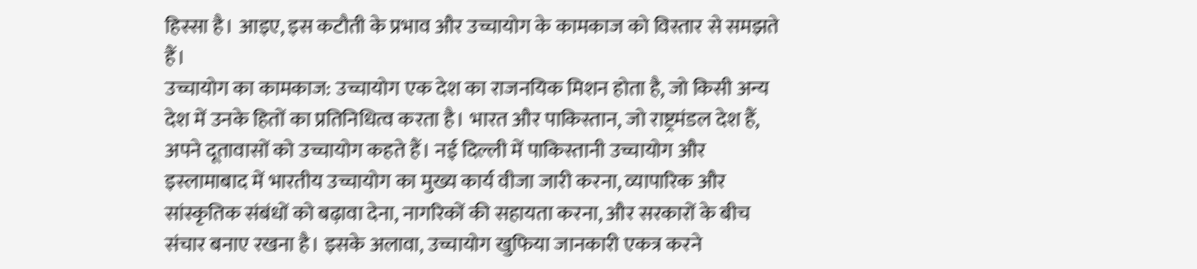हिस्सा है। आइए, इस कटौती के प्रभाव और उच्चायोग के कामकाज को विस्तार से समझते हैं।
उच्चायोग का कामकाज: उच्चायोग एक देश का राजनयिक मिशन होता है, जो किसी अन्य देश में उनके हितों का प्रतिनिधित्व करता है। भारत और पाकिस्तान, जो राष्ट्रमंडल देश हैं, अपने दूतावासों को उच्चायोग कहते हैं। नई दिल्ली में पाकिस्तानी उच्चायोग और इस्लामाबाद में भारतीय उच्चायोग का मुख्य कार्य वीजा जारी करना, व्यापारिक और सांस्कृतिक संबंधों को बढ़ावा देना, नागरिकों की सहायता करना, और सरकारों के बीच संचार बनाए रखना है। इसके अलावा, उच्चायोग खुफिया जानकारी एकत्र करने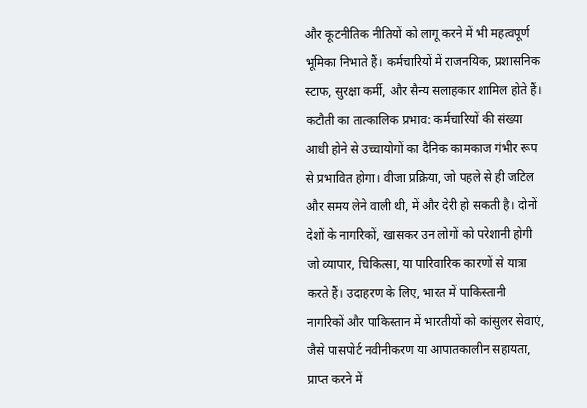और कूटनीतिक नीतियों को लागू करने में भी महत्वपूर्ण भूमिका निभाते हैं। कर्मचारियों में राजनयिक, प्रशासनिक स्टाफ, सुरक्षा कर्मी, और सैन्य सलाहकार शामिल होते हैं।
कटौती का तात्कालिक प्रभाव: कर्मचारियों की संख्या आधी होने से उच्चायोगों का दैनिक कामकाज गंभीर रूप से प्रभावित होगा। वीजा प्रक्रिया, जो पहले से ही जटिल और समय लेने वाली थी, में और देरी हो सकती है। दोनों देशों के नागरिकों, खासकर उन लोगों को परेशानी होगी जो व्यापार, चिकित्सा, या पारिवारिक कारणों से यात्रा करते हैं। उदाहरण के लिए, भारत में पाकिस्तानी नागरिकों और पाकिस्तान में भारतीयों को कांसुलर सेवाएं, जैसे पासपोर्ट नवीनीकरण या आपातकालीन सहायता, प्राप्त करने में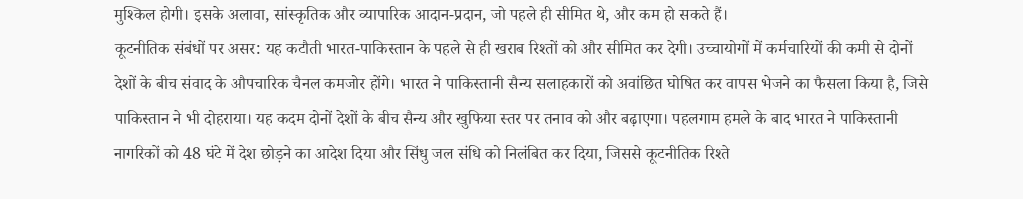मुश्किल होगी। इसके अलावा, सांस्कृतिक और व्यापारिक आदान-प्रदान, जो पहले ही सीमित थे, और कम हो सकते हैं।
कूटनीतिक संबंधों पर असर: यह कटौती भारत-पाकिस्तान के पहले से ही खराब रिश्तों को और सीमित कर देगी। उच्चायोगों में कर्मचारियों की कमी से दोनों देशों के बीच संवाद के औपचारिक चैनल कमजोर होंगे। भारत ने पाकिस्तानी सैन्य सलाहकारों को अवांछित घोषित कर वापस भेजने का फैसला किया है, जिसे पाकिस्तान ने भी दोहराया। यह कदम दोनों देशों के बीच सैन्य और खुफिया स्तर पर तनाव को और बढ़ाएगा। पहलगाम हमले के बाद भारत ने पाकिस्तानी नागरिकों को 48 घंटे में देश छोड़ने का आदेश दिया और सिंधु जल संधि को निलंबित कर दिया, जिससे कूटनीतिक रिश्ते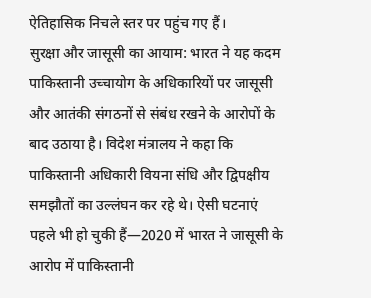ऐतिहासिक निचले स्तर पर पहुंच गए हैं।
सुरक्षा और जासूसी का आयाम: भारत ने यह कदम पाकिस्तानी उच्चायोग के अधिकारियों पर जासूसी और आतंकी संगठनों से संबंध रखने के आरोपों के बाद उठाया है। विदेश मंत्रालय ने कहा कि पाकिस्तानी अधिकारी वियना संधि और द्विपक्षीय समझौतों का उल्लंघन कर रहे थे। ऐसी घटनाएं पहले भी हो चुकी हैं—2020 में भारत ने जासूसी के आरोप में पाकिस्तानी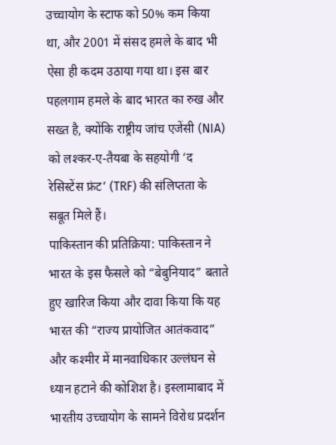उच्चायोग के स्टाफ को 50% कम किया था, और 2001 में संसद हमले के बाद भी ऐसा ही कदम उठाया गया था। इस बार पहलगाम हमले के बाद भारत का रुख और सख्त है, क्योंकि राष्ट्रीय जांच एजेंसी (NIA) को लश्कर-ए-तैयबा के सहयोगी ‘द रेसिस्टेंस फ्रंट’ (TRF) की संलिप्तता के सबूत मिले हैं।
पाकिस्तान की प्रतिक्रिया: पाकिस्तान ने भारत के इस फैसले को “बेबुनियाद” बताते हुए खारिज किया और दावा किया कि यह भारत की “राज्य प्रायोजित आतंकवाद” और कश्मीर में मानवाधिकार उल्लंघन से ध्यान हटाने की कोशिश है। इस्लामाबाद में भारतीय उच्चायोग के सामने विरोध प्रदर्शन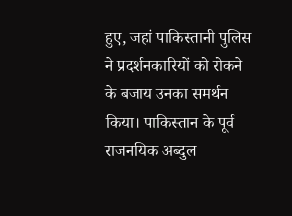हुए, जहां पाकिस्तानी पुलिस ने प्रदर्शनकारियों को रोकने के बजाय उनका समर्थन किया। पाकिस्तान के पूर्व राजनयिक अब्दुल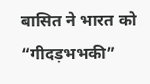बासित ने भारत को “गीदड़भभकी”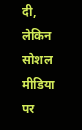दी, लेकिन सोशल मीडिया पर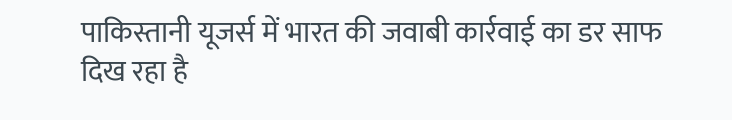पाकिस्तानी यूजर्स में भारत की जवाबी कार्रवाई का डर साफ दिख रहा है